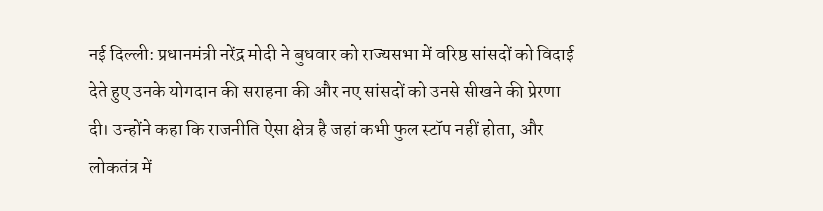नई दिल्ली: प्रधानमंत्री नरेंद्र मोदी ने बुधवार को राज्यसभा में वरिष्ठ सांसदों को विदाई देते हुए उनके योगदान की सराहना की और नए सांसदों को उनसे सीखने की प्रेरणा दी। उन्होंने कहा कि राजनीति ऐसा क्षेत्र है जहां कभी फुल स्टॉप नहीं होता, और लोकतंत्र में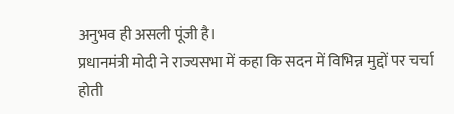अनुभव ही असली पूंजी है।
प्रधानमंत्री मोदी ने राज्यसभा में कहा कि सदन में विभिन्न मुद्दों पर चर्चा होती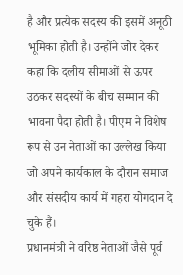है और प्रत्येक सदस्य की इसमें अनूठी भूमिका होती है। उन्होंने जोर देकर कहा कि दलीय सीमाओं से ऊपर उठकर सदस्यों के बीच सम्मान की भावना पैदा होती है। पीएम ने विशेष रूप से उन नेताओं का उल्लेख किया जो अपने कार्यकाल के दौरान समाज और संसदीय कार्य में गहरा योगदान दे चुके हैं।
प्रधानमंत्री ने वरिष्ठ नेताओं जैसे पूर्व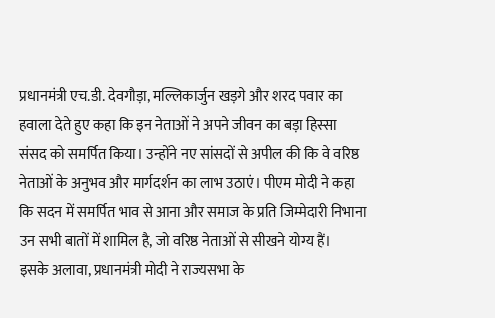प्रधानमंत्री एच.डी. देवगौड़ा, मल्लिकार्जुन खड़गे और शरद पवार का हवाला देते हुए कहा कि इन नेताओं ने अपने जीवन का बड़ा हिस्सा संसद को समर्पित किया। उन्होंने नए सांसदों से अपील की कि वे वरिष्ठ नेताओं के अनुभव और मार्गदर्शन का लाभ उठाएं। पीएम मोदी ने कहा कि सदन में समर्पित भाव से आना और समाज के प्रति जिम्मेदारी निभाना उन सभी बातों में शामिल है, जो वरिष्ठ नेताओं से सीखने योग्य हैं।
इसके अलावा, प्रधानमंत्री मोदी ने राज्यसभा के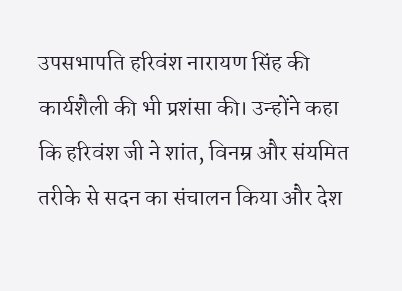उपसभापति हरिवंश नारायण सिंह की कार्यशैली की भी प्रशंसा की। उन्होंने कहा कि हरिवंश जी ने शांत, विनम्र और संयमित तरीके से सदन का संचालन किया और देश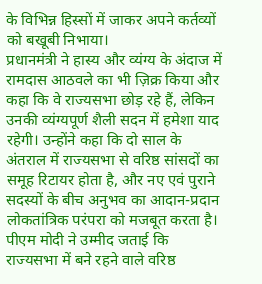के विभिन्न हिस्सों में जाकर अपने कर्तव्यों को बखूबी निभाया।
प्रधानमंत्री ने हास्य और व्यंग्य के अंदाज में रामदास आठवले का भी ज़िक्र किया और कहा कि वे राज्यसभा छोड़ रहे हैं, लेकिन उनकी व्यंग्यपूर्ण शैली सदन में हमेशा याद रहेगी। उन्होंने कहा कि दो साल के अंतराल में राज्यसभा से वरिष्ठ सांसदों का समूह रिटायर होता है, और नए एवं पुराने सदस्यों के बीच अनुभव का आदान-प्रदान लोकतांत्रिक परंपरा को मजबूत करता है।
पीएम मोदी ने उम्मीद जताई कि राज्यसभा में बने रहने वाले वरिष्ठ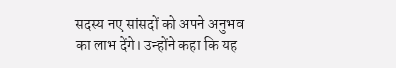सदस्य नए सांसदों को अपने अनुभव का लाभ देंगे। उन्होंने कहा कि यह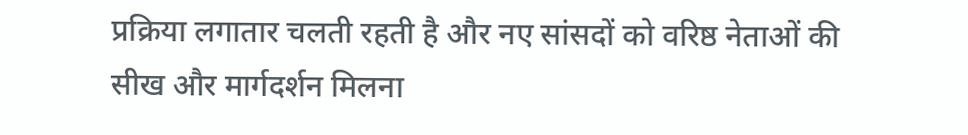प्रक्रिया लगातार चलती रहती है और नए सांसदों को वरिष्ठ नेताओं की सीख और मार्गदर्शन मिलना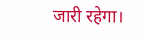जारी रहेगा।